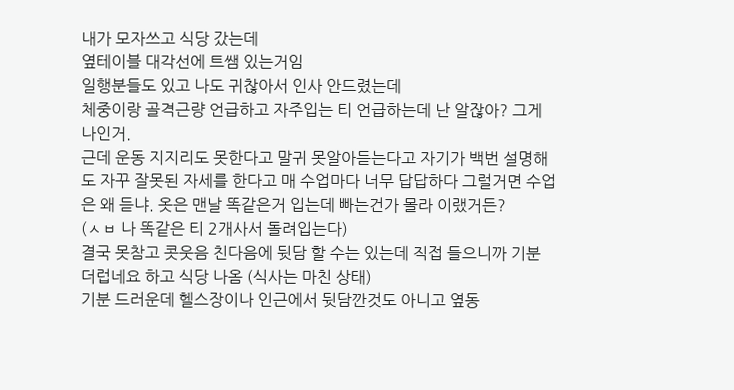내가 모자쓰고 식당 갔는데
옆테이블 대각선에 트쌤 있는거임
일행분들도 있고 나도 귀찮아서 인사 안드렸는데
체중이랑 골격근량 언급하고 자주입는 티 언급하는데 난 알잖아? 그게 나인거.
근데 운동 지지리도 못한다고 말귀 못알아듣는다고 자기가 백번 설명해도 자꾸 잘못된 자세를 한다고 매 수업마다 너무 답답하다 그럴거면 수업은 왜 듣냐. 옷은 맨날 똑같은거 입는데 빠는건가 몰라 이랬거든?
(ㅅㅂ 나 똑같은 티 2개사서 돌려입는다)
결국 못참고 콧웃음 친다음에 뒷담 할 수는 있는데 직접 들으니까 기분 더럽네요 하고 식당 나옴 (식사는 마친 상태)
기분 드러운데 헬스장이나 인근에서 뒷담깐것도 아니고 옆동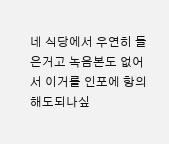네 식당에서 우연히 들은거고 녹음본도 없어서 이거를 인포에 항의해도되나싶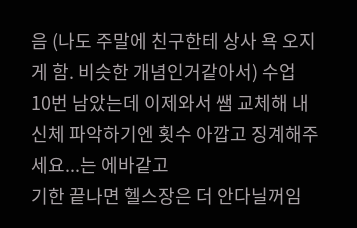음 (나도 주말에 친구한테 상사 욕 오지게 함. 비슷한 개념인거같아서) 수업 10번 남았는데 이제와서 쌤 교체해 내 신체 파악하기엔 횟수 아깝고 징계해주세요...는 에바같고
기한 끝나면 헬스장은 더 안다닐꺼임